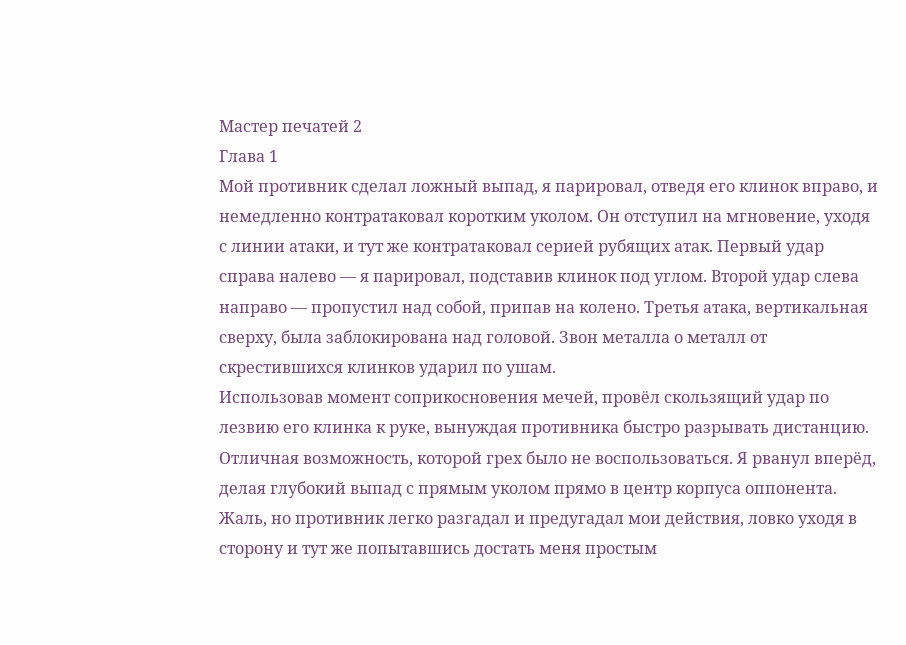Мастер печатей 2
Глава 1
Мой противник сделал ложный выпад, я парировал, отведя его клинок вправо, и немедленно контратаковал коротким уколом. Он отступил на мгновение, уходя с линии атаки, и тут же контратаковал серией рубящих атак. Первый удар справа налево — я парировал, подставив клинок под углом. Второй удар слева направо — пропустил над собой, припав на колено. Третья атака, вертикальная сверху, была заблокирована над головой. Звон металла о металл от скрестившихся клинков ударил по ушам.
Использовав момент соприкосновения мечей, провёл скользящий удар по лезвию его клинка к руке, вынуждая противника быстро разрывать дистанцию. Отличная возможность, которой грех было не воспользоваться. Я рванул вперёд, делая глубокий выпад с прямым уколом прямо в центр корпуса оппонента.
Жаль, но противник легко разгадал и предугадал мои действия, ловко уходя в сторону и тут же попытавшись достать меня простым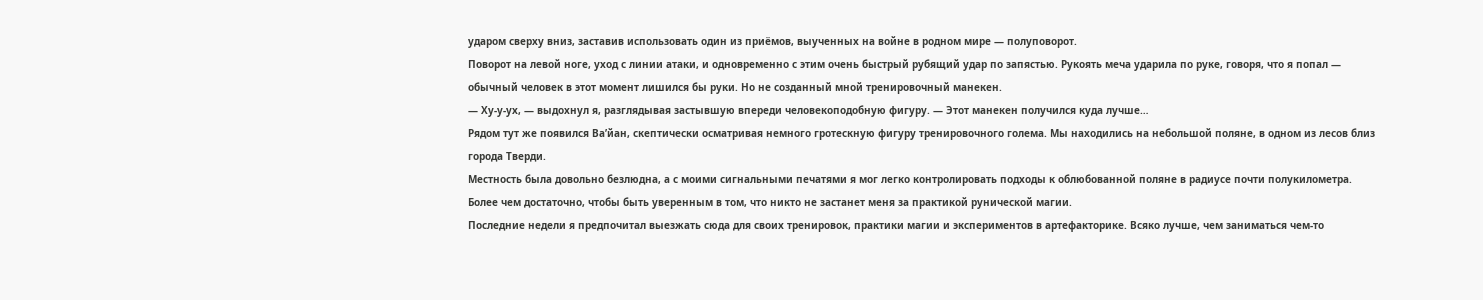ударом сверху вниз, заставив использовать один из приёмов, выученных на войне в родном мире — полуповорот.
Поворот на левой ноге, уход с линии атаки, и одновременно с этим очень быстрый рубящий удар по запястью. Рукоять меча ударила по руке, говоря, что я попал — обычный человек в этот момент лишился бы руки. Но не созданный мной тренировочный манекен.
— Ху-у-ух, — выдохнул я, разглядывая застывшую впереди человекоподобную фигуру. — Этот манекен получился куда лучше…
Рядом тут же появился Ва’йан, скептически осматривая немного гротескную фигуру тренировочного голема. Мы находились на небольшой поляне, в одном из лесов близ города Тверди.
Местность была довольно безлюдна, а с моими сигнальными печатями я мог легко контролировать подходы к облюбованной поляне в радиусе почти полукилометра. Более чем достаточно, чтобы быть уверенным в том, что никто не застанет меня за практикой рунической магии.
Последние недели я предпочитал выезжать сюда для своих тренировок, практики магии и экспериментов в артефакторике. Всяко лучше, чем заниматься чем-то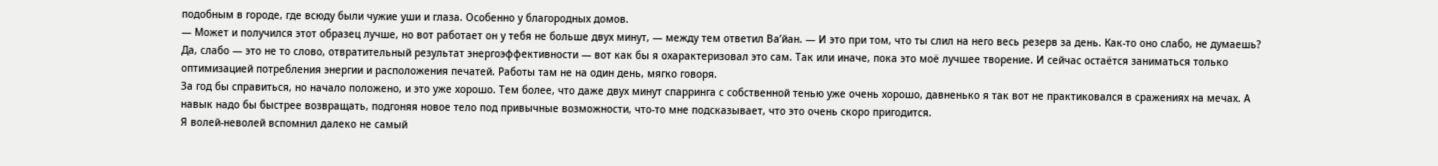подобным в городе, где всюду были чужие уши и глаза. Особенно у благородных домов.
— Может и получился этот образец лучше, но вот работает он у тебя не больше двух минут, — между тем ответил Ва’йан. — И это при том, что ты слил на него весь резерв за день. Как-то оно слабо, не думаешь?
Да, слабо — это не то слово, отвратительный результат энергоэффективности — вот как бы я охарактеризовал это сам. Так или иначе, пока это моё лучшее творение. И сейчас остаётся заниматься только оптимизацией потребления энергии и расположения печатей. Работы там не на один день, мягко говоря.
За год бы справиться, но начало положено, и это уже хорошо. Тем более, что даже двух минут спарринга с собственной тенью уже очень хорошо, давненько я так вот не практиковался в сражениях на мечах. А навык надо бы быстрее возвращать, подгоняя новое тело под привычные возможности, что-то мне подсказывает, что это очень скоро пригодится.
Я волей-неволей вспомнил далеко не самый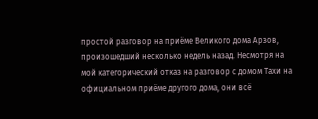простой разговор на приёме Великого дома Арзов, произошедший несколько недель назад. Несмотря на мой категорический отказ на разговор с домом Тахи на официальном приёме другого дома, они всё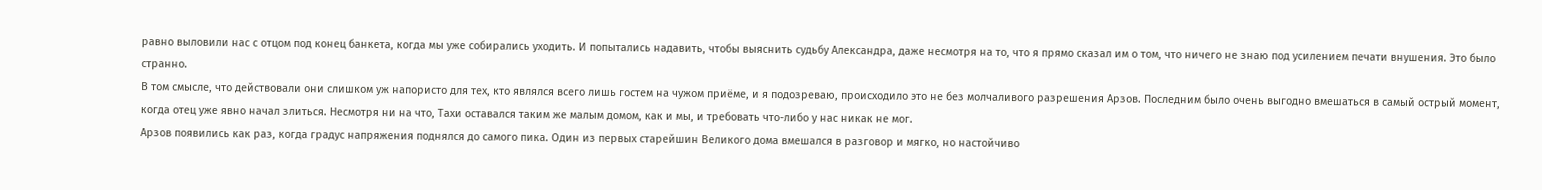равно выловили нас с отцом под конец банкета, когда мы уже собирались уходить. И попытались надавить, чтобы выяснить судьбу Александра, даже несмотря на то, что я прямо сказал им о том, что ничего не знаю под усилением печати внушения. Это было странно.
В том смысле, что действовали они слишком уж напористо для тех, кто являлся всего лишь гостем на чужом приёме, и я подозреваю, происходило это не без молчаливого разрешения Арзов. Последним было очень выгодно вмешаться в самый острый момент, когда отец уже явно начал злиться. Несмотря ни на что, Тахи оставался таким же малым домом, как и мы, и требовать что-либо у нас никак не мог.
Арзов появились как раз, когда градус напряжения поднялся до самого пика. Один из первых старейшин Великого дома вмешался в разговор и мягко, но настойчиво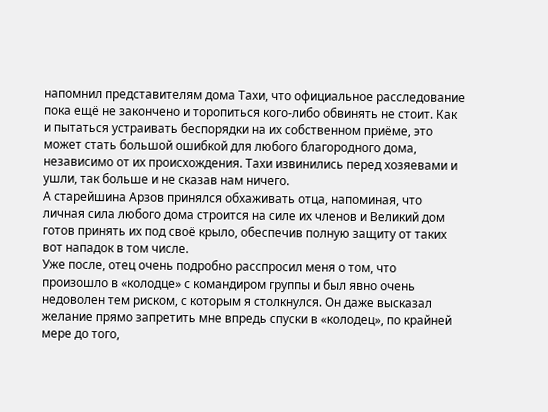напомнил представителям дома Тахи, что официальное расследование пока ещё не закончено и торопиться кого-либо обвинять не стоит. Как и пытаться устраивать беспорядки на их собственном приёме, это может стать большой ошибкой для любого благородного дома, независимо от их происхождения. Тахи извинились перед хозяевами и ушли, так больше и не сказав нам ничего.
А старейшина Арзов принялся обхаживать отца, напоминая, что личная сила любого дома строится на силе их членов и Великий дом готов принять их под своё крыло, обеспечив полную защиту от таких вот нападок в том числе.
Уже после, отец очень подробно расспросил меня о том, что произошло в «колодце» с командиром группы и был явно очень недоволен тем риском, с которым я столкнулся. Он даже высказал желание прямо запретить мне впредь спуски в «колодец», по крайней мере до того,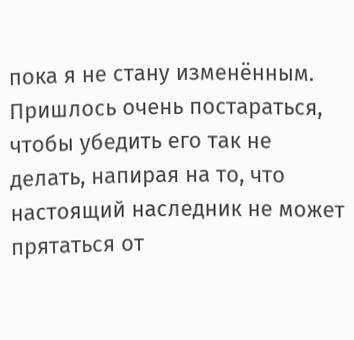пока я не стану изменённым. Пришлось очень постараться, чтобы убедить его так не делать, напирая на то, что настоящий наследник не может прятаться от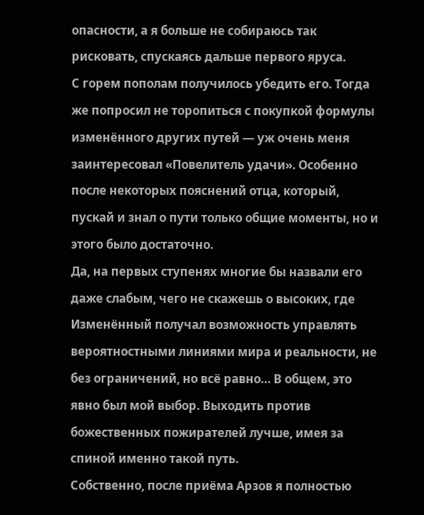опасности, а я больше не собираюсь так рисковать, спускаясь дальше первого яруса.
С горем пополам получилось убедить его. Тогда же попросил не торопиться с покупкой формулы изменённого других путей — уж очень меня заинтересовал «Повелитель удачи». Особенно после некоторых пояснений отца, который, пускай и знал о пути только общие моменты, но и этого было достаточно.
Да, на первых ступенях многие бы назвали его даже слабым, чего не скажешь о высоких, где Изменённый получал возможность управлять вероятностными линиями мира и реальности, не без ограничений, но всё равно… В общем, это явно был мой выбор. Выходить против божественных пожирателей лучше, имея за спиной именно такой путь.
Собственно, после приёма Арзов я полностью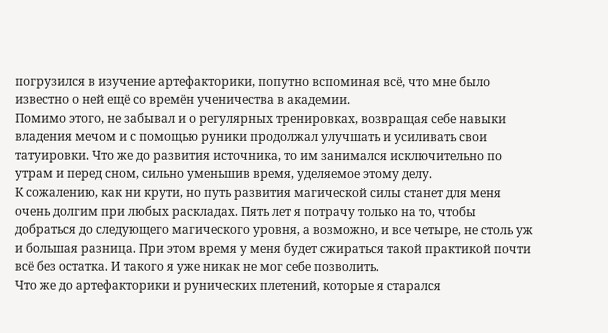погрузился в изучение артефакторики, попутно вспоминая всё, что мне было известно о ней ещё со времён ученичества в академии.
Помимо этого, не забывал и о регулярных тренировках, возвращая себе навыки владения мечом и с помощью руники продолжал улучшать и усиливать свои татуировки. Что же до развития источника, то им занимался исключительно по утрам и перед сном, сильно уменьшив время, уделяемое этому делу.
К сожалению, как ни крути, но путь развития магической силы станет для меня очень долгим при любых раскладах. Пять лет я потрачу только на то, чтобы добраться до следующего магического уровня, а возможно, и все четыре, не столь уж и большая разница. При этом время у меня будет сжираться такой практикой почти всё без остатка. И такого я уже никак не мог себе позволить.
Что же до артефакторики и рунических плетений, которые я старался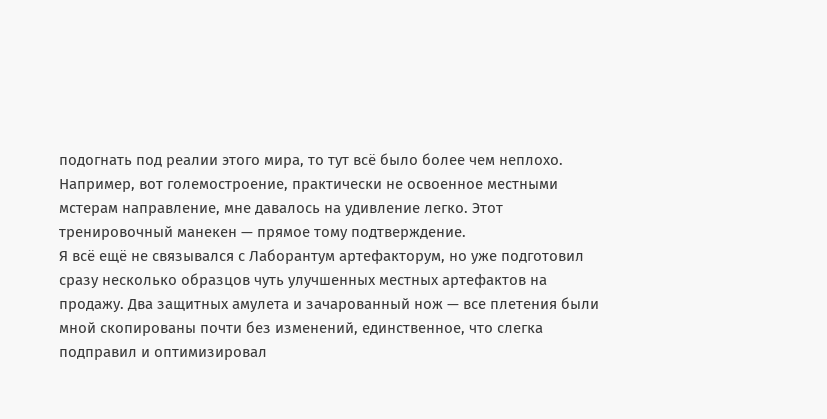подогнать под реалии этого мира, то тут всё было более чем неплохо.
Например, вот големостроение, практически не освоенное местными мстерам направление, мне давалось на удивление легко. Этот тренировочный манекен — прямое тому подтверждение.
Я всё ещё не связывался с Лаборантум артефакторум, но уже подготовил сразу несколько образцов чуть улучшенных местных артефактов на продажу. Два защитных амулета и зачарованный нож — все плетения были мной скопированы почти без изменений, единственное, что слегка подправил и оптимизировал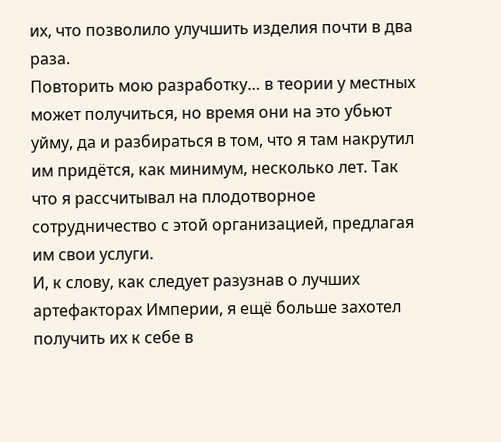их, что позволило улучшить изделия почти в два раза.
Повторить мою разработку… в теории у местных может получиться, но время они на это убьют уйму, да и разбираться в том, что я там накрутил им придётся, как минимум, несколько лет. Так что я рассчитывал на плодотворное сотрудничество с этой организацией, предлагая им свои услуги.
И, к слову, как следует разузнав о лучших артефакторах Империи, я ещё больше захотел получить их к себе в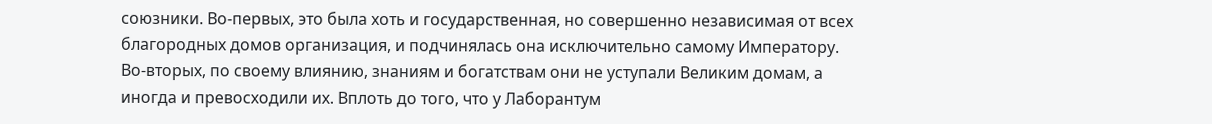союзники. Во-первых, это была хоть и государственная, но совершенно независимая от всех благородных домов организация, и подчинялась она исключительно самому Императору.
Во-вторых, по своему влиянию, знаниям и богатствам они не уступали Великим домам, а иногда и превосходили их. Вплоть до того, что у Лаборантум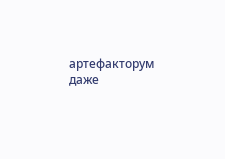артефакторум даже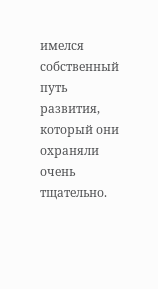имелся собственный путь развития, который они охраняли очень тщательно.